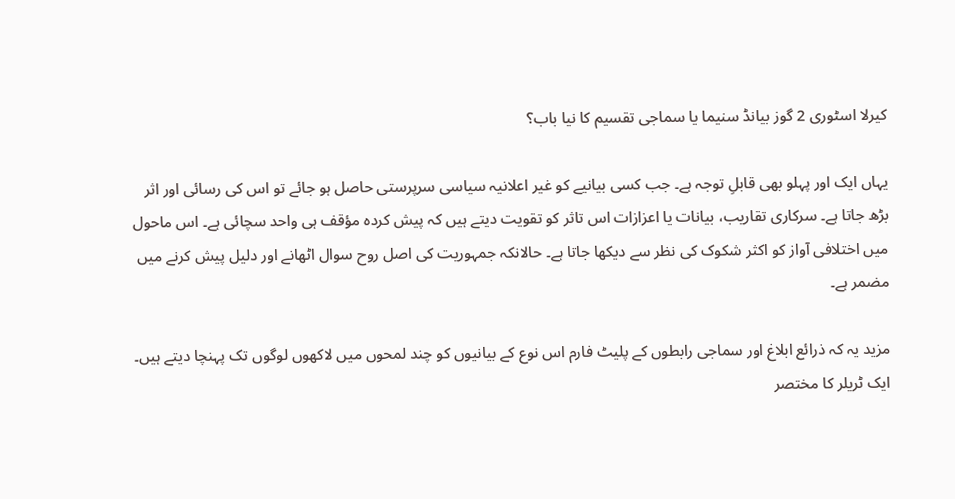کیرلا اسٹوری 2 گوز بیانڈ سنیما یا سماجی تقسیم کا نیا باب؟

یہاں ایک اور پہلو بھی قابلِ توجہ ہے۔ جب کسی بیانیے کو غیر اعلانیہ سیاسی سرپرستی حاصل ہو جائے تو اس کی رسائی اور اثر بڑھ جاتا ہے۔ سرکاری تقاریب، بیانات یا اعزازات اس تاثر کو تقویت دیتے ہیں کہ پیش کردہ مؤقف ہی واحد سچائی ہے۔ اس ماحول میں اختلافی آواز کو اکثر شکوک کی نظر سے دیکھا جاتا ہے۔ حالانکہ جمہوریت کی اصل روح سوال اٹھانے اور دلیل پیش کرنے میں مضمر ہے۔

مزید یہ کہ ذرائع ابلاغ اور سماجی رابطوں کے پلیٹ فارم اس نوع کے بیانیوں کو چند لمحوں میں لاکھوں لوگوں تک پہنچا دیتے ہیں۔ ایک ٹریلر کا مختصر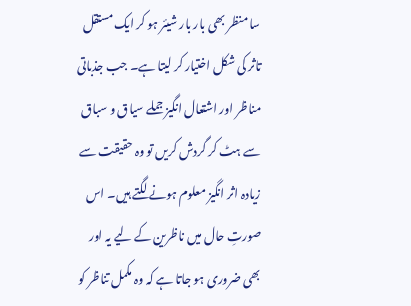سا منظر بھی بار بار شیئر ہو کر ایک مستقل تاثر کی شکل اختیار کر لیتا ہے۔ جب جذباتی مناظر اور اشتعال انگیز جملے سیاق و سباق سے ہٹ کر گردش کریں تو وہ حقیقت سے زیادہ اثر انگیز معلوم ہونے لگتے ہیں۔ اس صورتِ حال میں ناظرین کے لیے یہ اور بھی ضروری ہو جاتا ہے کہ وہ مکمل تناظر کو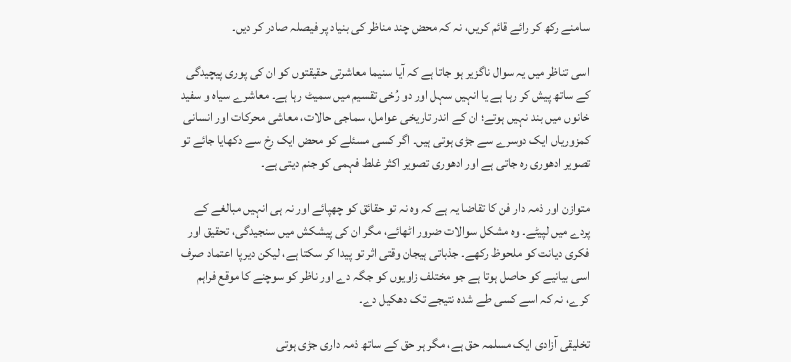سامنے رکھ کر رائے قائم کریں، نہ کہ محض چند مناظر کی بنیاد پر فیصلہ صادر کر دیں۔

اسی تناظر میں یہ سوال ناگزیر ہو جاتا ہے کہ آیا سنیما معاشرتی حقیقتوں کو ان کی پوری پیچیدگی کے ساتھ پیش کر رہا ہے یا انہیں سہل اور دو رُخی تقسیم میں سمیٹ رہا ہے۔ معاشرے سیاہ و سفید خانوں میں بند نہیں ہوتے؛ ان کے اندر تاریخی عوامل، سماجی حالات، معاشی محرکات اور انسانی کمزوریاں ایک دوسرے سے جڑی ہوتی ہیں۔ اگر کسی مسئلے کو محض ایک رخ سے دکھایا جائے تو تصویر ادھوری رہ جاتی ہے اور ادھوری تصویر اکثر غلط فہمی کو جنم دیتی ہے۔

متوازن اور ذمہ دار فن کا تقاضا یہ ہے کہ وہ نہ تو حقائق کو چھپائے اور نہ ہی انہیں مبالغے کے پردے میں لپیٹے۔ وہ مشکل سوالات ضرور اٹھائے، مگر ان کی پیشکش میں سنجیدگی، تحقیق اور فکری دیانت کو ملحوظ رکھے۔ جذباتی ہیجان وقتی اثر تو پیدا کر سکتا ہے، لیکن دیرپا اعتماد صرف اسی بیانیے کو حاصل ہوتا ہے جو مختلف زاویوں کو جگہ دے اور ناظر کو سوچنے کا موقع فراہم کرے، نہ کہ اسے کسی طے شدہ نتیجے تک دھکیل دے۔

تخلیقی آزادی ایک مسلمہ حق ہے، مگر ہر حق کے ساتھ ذمہ داری جڑی ہوتی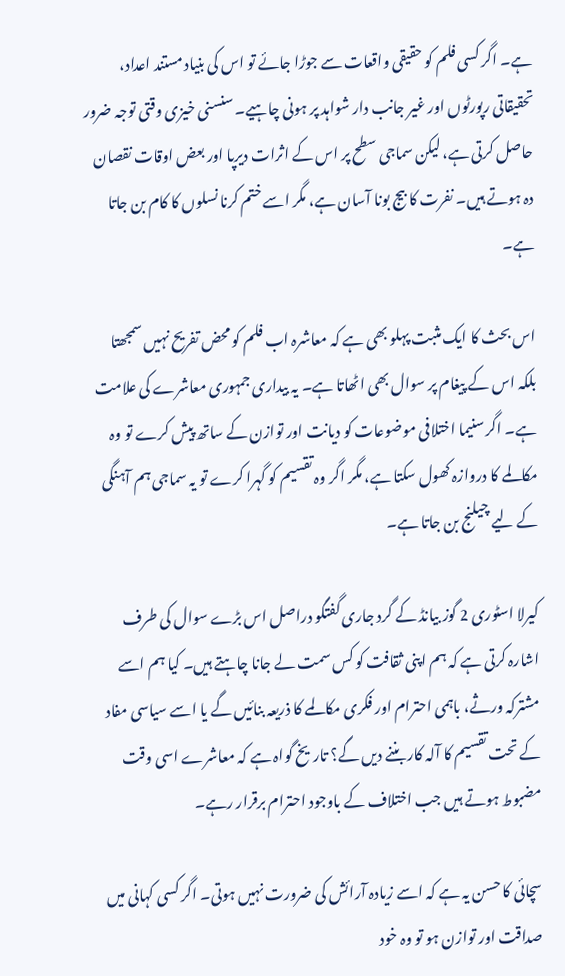ہے۔ اگر کسی فلم کو حقیقی واقعات سے جوڑا جائے تو اس کی بنیاد مستند اعداد، تحقیقاتی رپورٹوں اور غیر جانب دار شواہد پر ہونی چاہیے۔ سنسنی خیزی وقتی توجہ ضرور حاصل کرتی ہے، لیکن سماجی سطح پر اس کے اثرات دیرپا اور بعض اوقات نقصان دہ ہوتے ہیں۔ نفرت کا بیج بونا آسان ہے، مگر اسے ختم کرنا نسلوں کا کام بن جاتا ہے۔

اس بحث کا ایک مثبت پہلو بھی ہے کہ معاشرہ اب فلم کو محض تفریح نہیں سمجھتا بلکہ اس کے پیغام پر سوال بھی اٹھاتا ہے۔ یہ بیداری جمہوری معاشرے کی علامت ہے۔ اگر سنیما اختلافی موضوعات کو دیانت اور توازن کے ساتھ پیش کرے تو وہ مکالمے کا دروازہ کھول سکتا ہے، مگر اگر وہ تقسیم کو گہرا کرے تو یہ سماجی ہم آہنگی کے لیے چیلنج بن جاتا ہے۔

کیرلا اسٹوری 2 گوز بیانڈ کے گرد جاری گفتگو دراصل اس بڑے سوال کی طرف اشارہ کرتی ہے کہ ہم اپنی ثقافت کو کس سمت لے جانا چاہتے ہیں۔ کیا ہم اسے مشترکہ ورثے، باہمی احترام اور فکری مکالمے کا ذریعہ بنائیں گے یا اسے سیاسی مفاد کے تحت تقسیم کا آلہ کار بننے دیں گے؟ تاریخ گواہ ہے کہ معاشرے اسی وقت مضبوط ہوتے ہیں جب اختلاف کے باوجود احترام برقرار رہے۔

سچائی کا حسن یہ ہے کہ اسے زیادہ آرائش کی ضرورت نہیں ہوتی۔ اگر کسی کہانی میں صداقت اور توازن ہو تو وہ خود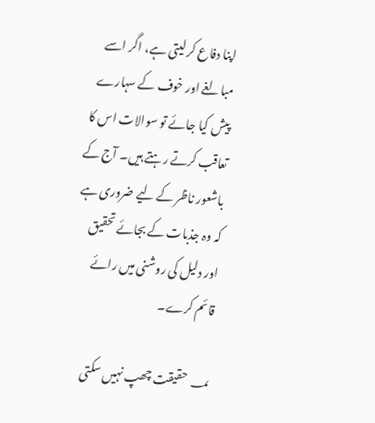اپنا دفاع کر لیتی ہے، اگر اسے مبالغے اور خوف کے سہارے پیش کیا جائے تو سوالات اس کا تعاقب کرتے رہتے ہیں۔ آج کے باشعور ناظر کے لیے ضروری ہے کہ وہ جذبات کے بجائے تحقیق اور دلیل کی روشنی میں رائے قائم کرے۔

؀ حقیقت چھپ نہیں سکتی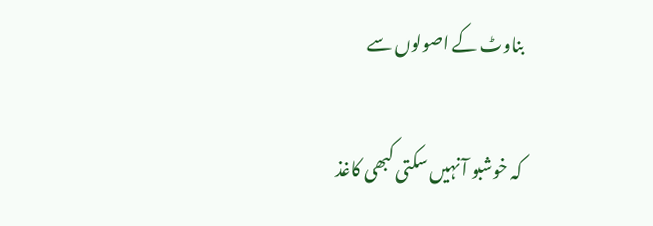بناوٹ کے اصولوں سے

کہ خوشبو آ نہیں سکتی کبھی کاغذ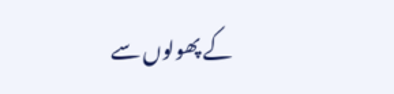کے پھولوں سے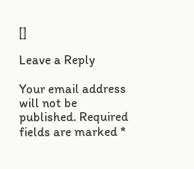[]

Leave a Reply

Your email address will not be published. Required fields are marked *